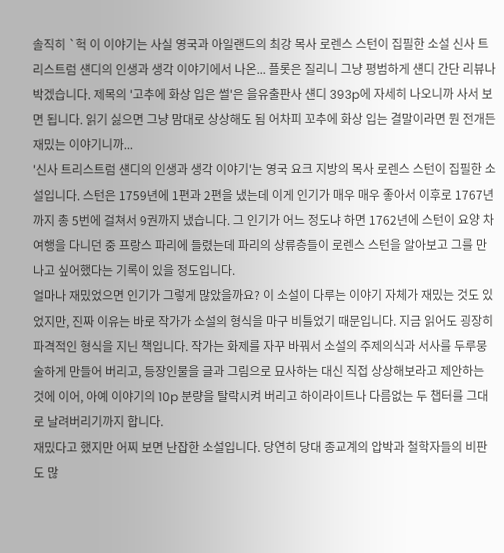솔직히 `헉 이 이야기는 사실 영국과 아일랜드의 최강 목사 로렌스 스턴이 집필한 소설 신사 트리스트럼 섄디의 인생과 생각 이야기에서 나온... 플롯은 질리니 그냥 평범하게 섄디 간단 리뷰나 박겠습니다. 제목의 '고추에 화상 입은 썰'은 을유출판사 섄디 393p에 자세히 나오니까 사서 보면 됩니다. 읽기 싫으면 그냥 맘대로 상상해도 됨 어차피 꼬추에 화상 입는 결말이라면 뭔 전개든 재밌는 이야기니까...
'신사 트리스트럼 섄디의 인생과 생각 이야기'는 영국 요크 지방의 목사 로렌스 스턴이 집필한 소설입니다. 스턴은 1759년에 1편과 2편을 냈는데 이게 인기가 매우 매우 좋아서 이후로 1767년까지 총 5번에 걸쳐서 9권까지 냈습니다. 그 인기가 어느 정도냐 하면 1762년에 스턴이 요양 차 여행을 다니던 중 프랑스 파리에 들렸는데 파리의 상류층들이 로렌스 스턴을 알아보고 그를 만나고 싶어했다는 기록이 있을 정도입니다.
얼마나 재밌었으면 인기가 그렇게 많았을까요? 이 소설이 다루는 이야기 자체가 재밌는 것도 있었지만, 진짜 이유는 바로 작가가 소설의 형식을 마구 비틀었기 때문입니다. 지금 읽어도 굉장히 파격적인 형식을 지닌 책입니다. 작가는 화제를 자꾸 바꿔서 소설의 주제의식과 서사를 두루뭉술하게 만들어 버리고, 등장인물을 글과 그림으로 묘사하는 대신 직접 상상해보라고 제안하는 것에 이어, 아예 이야기의 10p 분량을 탈락시켜 버리고 하이라이트나 다름없는 두 챕터를 그대로 날려버리기까지 합니다.
재밌다고 했지만 어찌 보면 난잡한 소설입니다. 당연히 당대 종교계의 압박과 철학자들의 비판도 많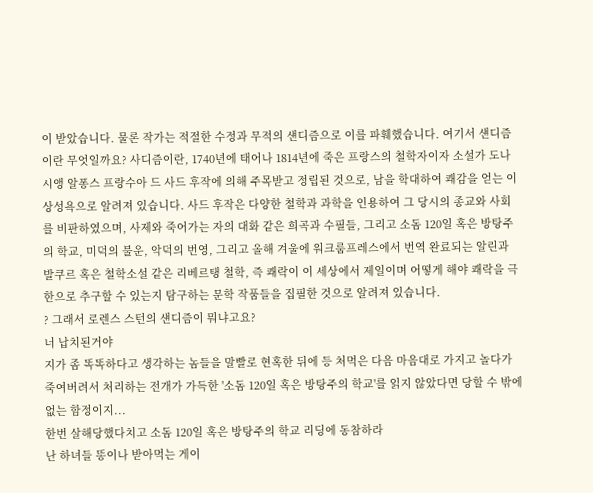이 받았습니다. 물론 작가는 적절한 수정과 무적의 섄디즘으로 이를 파훼했습니다. 여기서 섄디즘이란 무엇일까요? 사디즘이란, 1740년에 태어나 1814년에 죽은 프랑스의 철학자이자 소설가 도나시앵 알퐁스 프랑수아 드 사드 후작에 의해 주목받고 정립된 것으로, 남을 학대하여 쾌감을 얻는 이상성욕으로 알려져 있습니다. 사드 후작은 다양한 철학과 과학을 인용하여 그 당시의 종교와 사회를 비판하였으며, 사제와 죽어가는 자의 대화 같은 희곡과 수필들, 그리고 소돔 120일 혹은 방탕주의 학교, 미덕의 불운, 악덕의 번영, 그리고 올해 겨울에 워크룸프레스에서 번역 완료되는 알린과 발쿠르 혹은 철학소설 같은 리베르탱 철학, 즉 쾌락이 이 세상에서 제일이며 어떻게 해야 쾌락을 극한으로 추구할 수 있는지 탐구하는 문학 작품들을 집필한 것으로 알려져 있습니다.
? 그래서 로렌스 스턴의 섄디즘이 뭐냐고요?
너 납치된거야
지가 좀 똑똑하다고 생각하는 놈들을 말빨로 현혹한 뒤에 등 처먹은 다음 마음대로 가지고 놀다가 죽여버려서 처리하는 전개가 가득한 '소돔 120일 혹은 방탕주의 학교'를 읽지 않았다면 당할 수 밖에 없는 함정이지...
한번 살해당했다치고 소돔 120일 혹은 방탕주의 학교 리딩에 동참하라
난 하녀들 똥이나 받아먹는 게이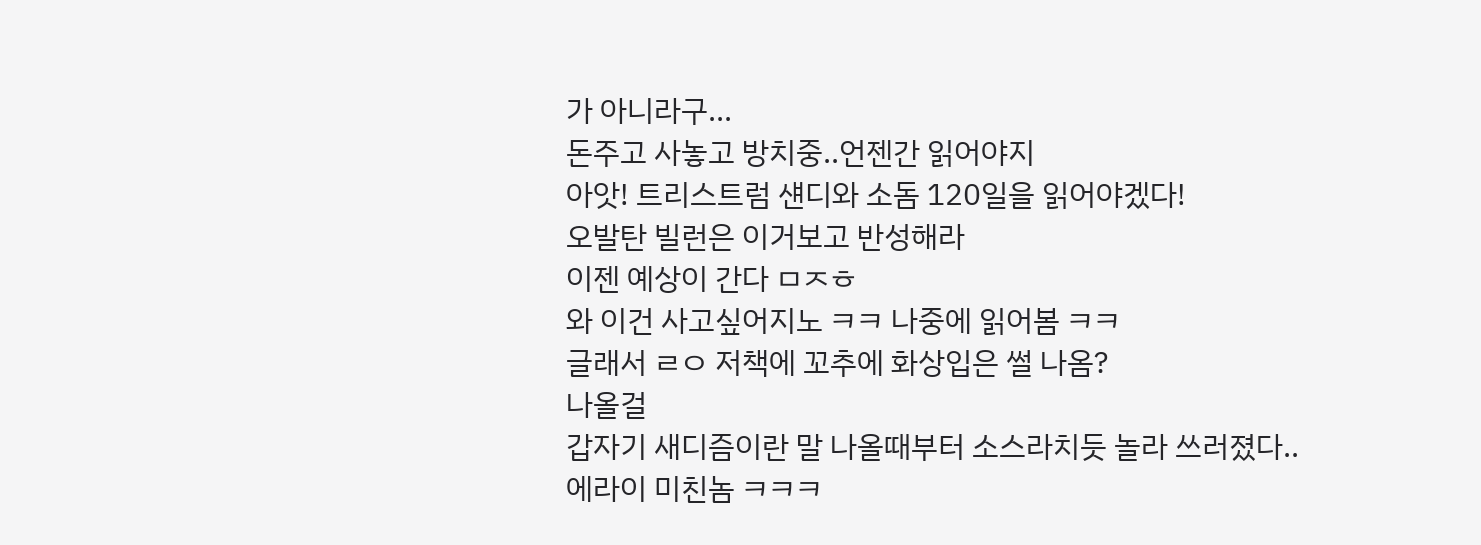가 아니라구...
돈주고 사놓고 방치중..언젠간 읽어야지
아앗! 트리스트럼 섄디와 소돔 120일을 읽어야겠다!
오발탄 빌런은 이거보고 반성해라
이젠 예상이 간다 ㅁㅈㅎ
와 이건 사고싶어지노 ㅋㅋ 나중에 읽어봄 ㅋㅋ
글래서 ㄹㅇ 저책에 꼬추에 화상입은 썰 나옴?
나올걸
갑자기 새디즘이란 말 나올때부터 소스라치듯 놀라 쓰러졌다..
에라이 미친놈 ㅋㅋㅋ